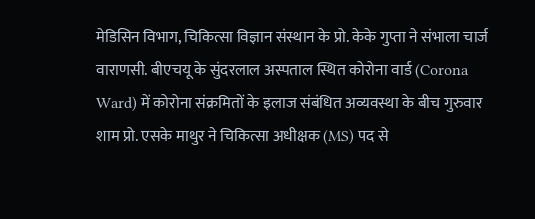मेडिसिन विभाग, चिकित्सा विज्ञान संस्थान के प्रो. केके गुप्ता ने संभाला चार्ज
वाराणसी. बीएचयू के सुंदरलाल अस्पताल स्थित कोरोना वार्ड (Corona Ward) में कोरोना संक्रमितों के इलाज संबंधित अव्यवस्था के बीच गुरुवार शाम प्रो. एसके माथुर ने चिकित्सा अधीक्षक (MS) पद से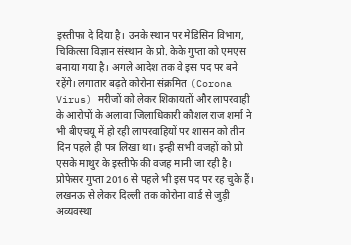इस्तीफा दे दिया है। उनके स्थान पर मेडिसिन विभाग, चिकित्सा विज्ञान संस्थान के प्रो. केके गुप्ता को एमएस बनाया गया है। अगले आदेश तक वे इस पद पर बने रहेंगे। लगातार बढ़ते कोरोना संक्रमित (Corona Virus) मरीजों को लेकर शिकायतों और लापरवाही के आरोपों के अलावा जिलाधिकारी कौशल राज शर्मा ने भी बीएचयू में हो रही लापरवाहियों पर शासन को तीन दिन पहले ही पत्र लिखा था। इन्ही सभी वजहों को प्रो एसके माथुर के इस्तीफे की वजह मानी जा रही है। प्रोफेसर गुप्ता 2016 से पहले भी इस पद पर रह चुके हैं। लखनऊ से लेकर दिल्ली तक कोरोना वार्ड से जुड़ी अव्यवस्था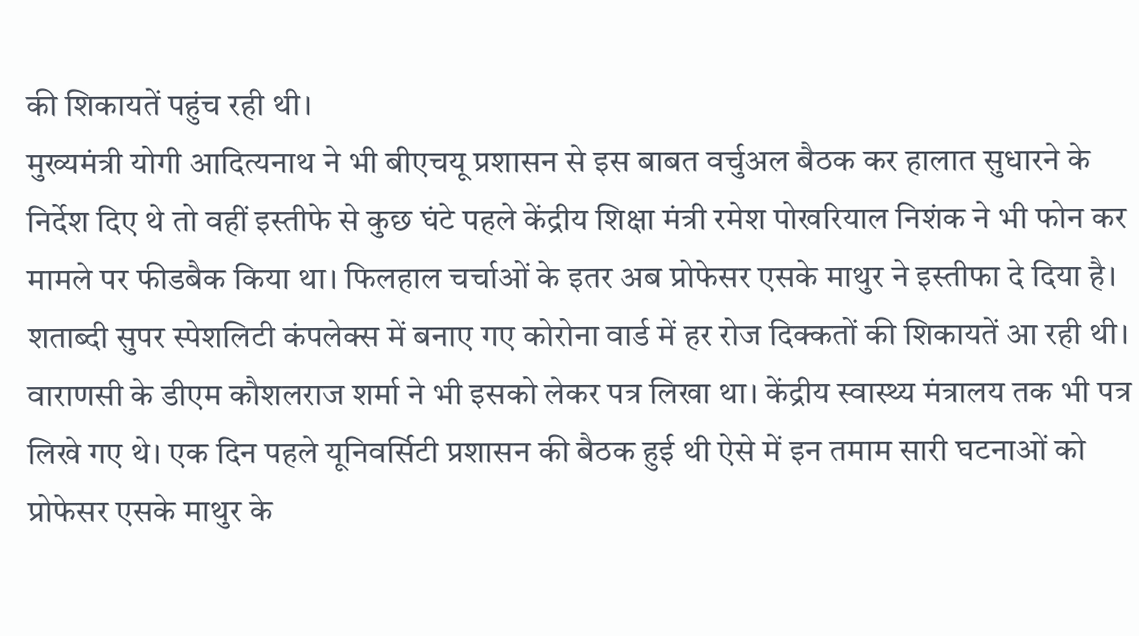की शिकायतें पहुंच रही थी।
मुख्यमंत्री योगी आदित्यनाथ ने भी बीएचयू प्रशासन से इस बाबत वर्चुअल बैठक कर हालात सुधारने के निर्देश दिए थे तो वहीं इस्तीफे से कुछ घंटे पहले केंद्रीय शिक्षा मंत्री रमेश पोखरियाल निशंक ने भी फोन कर मामले पर फीडबैक किया था। फिलहाल चर्चाओं के इतर अब प्रोफेसर एसके माथुर ने इस्तीफा दे दिया है। शताब्दी सुपर स्पेशलिटी कंपलेक्स में बनाए गए कोरोना वार्ड में हर रोज दिक्कतों की शिकायतें आ रही थी। वाराणसी के डीएम कौशलराज शर्मा ने भी इसको लेकर पत्र लिखा था। केंद्रीय स्वास्थ्य मंत्रालय तक भी पत्र लिखे गए थे। एक दिन पहले यूनिवर्सिटी प्रशासन की बैठक हुई थी ऐसे में इन तमाम सारी घटनाओं को प्रोफेसर एसके माथुर के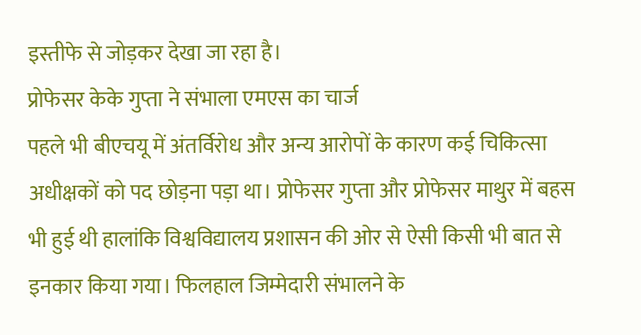इस्तीफे से जोड़कर देखा जा रहा है।
प्रोफेसर केके गुप्ता ने संभाला एमएस का चार्ज
पहले भी बीएचयू में अंतर्विरोध और अन्य आरोपों के कारण कई चिकित्सा अधीक्षकों को पद छोड़ना पड़ा था। प्रोफेसर गुप्ता और प्रोफेसर माथुर में बहस भी हुई थी हालांकि विश्वविद्यालय प्रशासन की ओर से ऐसी किसी भी बात से इनकार किया गया। फिलहाल जिम्मेदारी संभालने के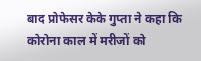बाद प्रोफेसर केके गुप्ता ने कहा कि कोरोना काल में मरीजों को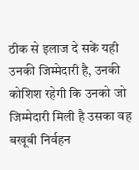ठीक से इलाज दे सकें यही उनकी जिम्मेदारी है, उनकी कोशिश रहेगी कि उनको जो जिम्मेदारी मिली है उसका वह बखूबी निर्वहन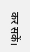कर सकें।